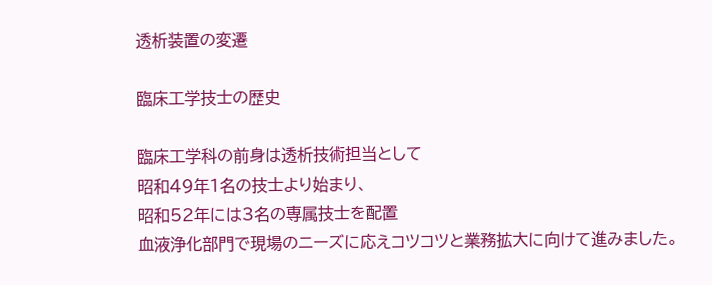透析装置の変遷

臨床工学技士の歴史

臨床工学科の前身は透析技術担当として
昭和49年1名の技士より始まり、
昭和52年には3名の専属技士を配置
血液浄化部門で現場のニーズに応えコツコツと業務拡大に向けて進みました。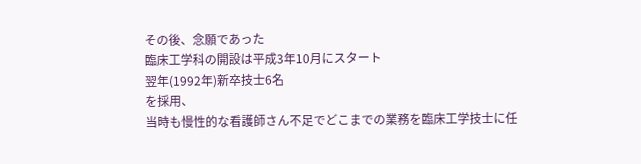その後、念願であった
臨床工学科の開設は平成3年10月にスタート
翌年(1992年)新卒技士6名
を採用、
当時も慢性的な看護師さん不足でどこまでの業務を臨床工学技士に任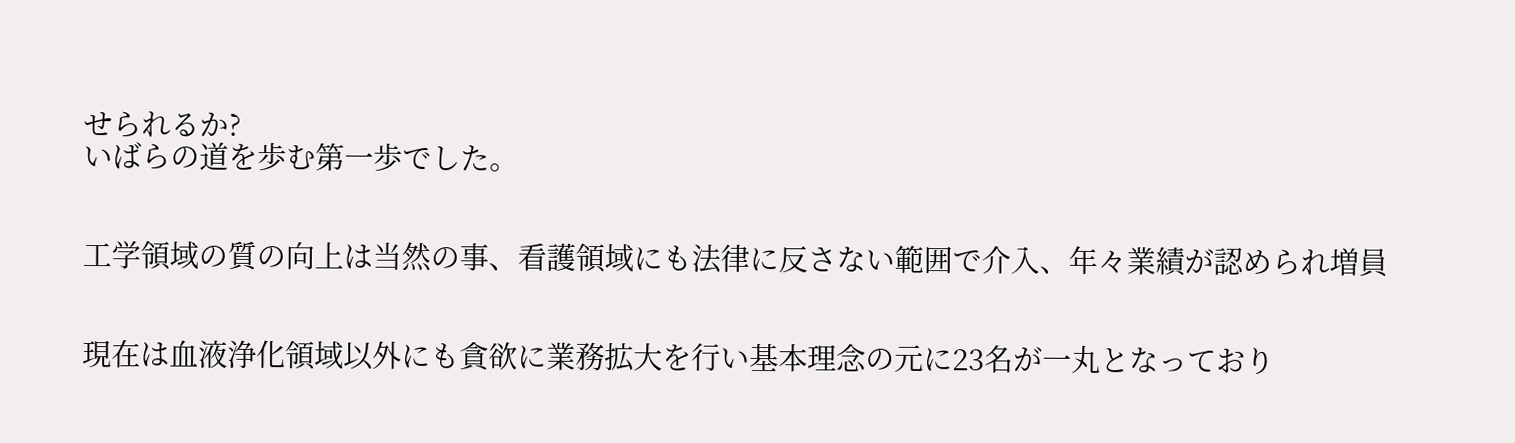せられるか?
いばらの道を歩む第一歩でした。


工学領域の質の向上は当然の事、看護領域にも法律に反さない範囲で介入、年々業績が認められ増員


現在は血液浄化領域以外にも貪欲に業務拡大を行い基本理念の元に23名が一丸となっており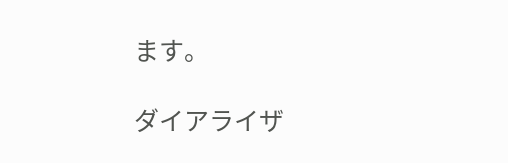ます。

ダイアライザ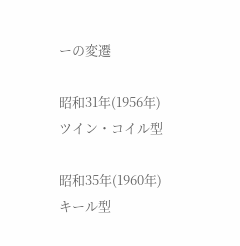ーの変遷

昭和31年(1956年)
ツイン・コイル型

昭和35年(1960年)
キール型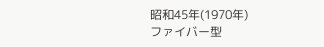昭和45年(1970年)
ファイバー型